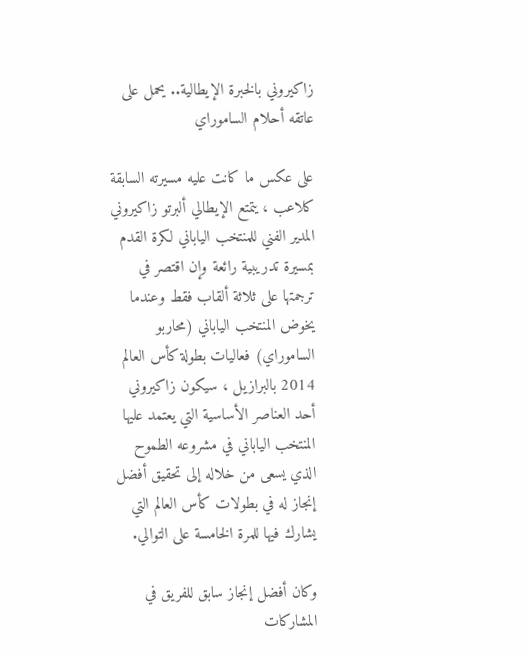زاكيروني بالخبرة الإيطالية.. يحمل على عاتقه أحلام الساموراي

على عكس ما كانت عليه مسيرته السابقة كلاعب ، يتمتع الإيطالي ألبرتو زاكيروني المدير الفني للمنتخب الياباني لكرة القدم بمسيرة تدريبية رائعة وإن اقتصر في ترجمتها على ثلاثة ألقاب فقط وعندما يخوض المنتخب الياباني (محاربو الساموراي) فعاليات بطولة كأس العالم 2014 بالبرازيل ، سيكون زاكيروني أحد العناصر الأساسية التي يعتمد عليها المنتخب الياباني في مشروعه الطموح الذي يسعى من خلاله إلى تحقيق أفضل إنجاز له في بطولات كأس العالم التي يشارك فيها للمرة الخامسة على التوالي.

وكان أفضل إنجاز سابق للفريق في المشاركات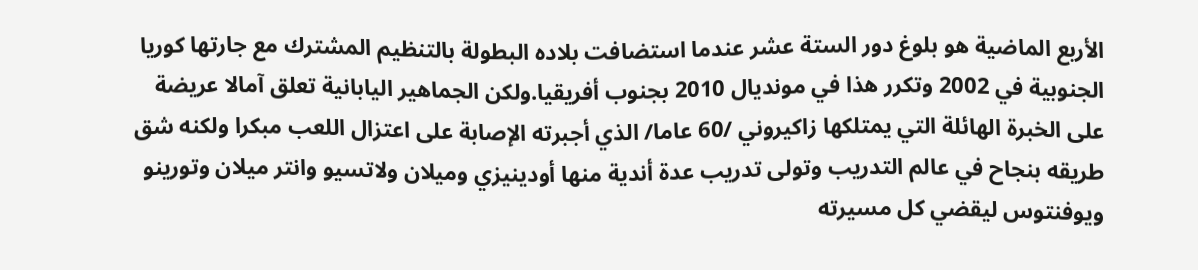الأربع الماضية هو بلوغ دور الستة عشر عندما استضافت بلاده البطولة بالتنظيم المشترك مع جارتها كوريا الجنوبية في 2002 وتكرر هذا في مونديال 2010 بجنوب أفريقيا.ولكن الجماهير اليابانية تعلق آمالا عريضة على الخبرة الهائلة التي يمتلكها زاكيروني /60 عاما/ الذي أجبرته الإصابة على اعتزال اللعب مبكرا ولكنه شق طريقه بنجاح في عالم التدريب وتولى تدريب عدة أندية منها أودينيزي وميلان ولاتسيو وانتر ميلان وتورينو ويوفنتوس ليقضي كل مسيرته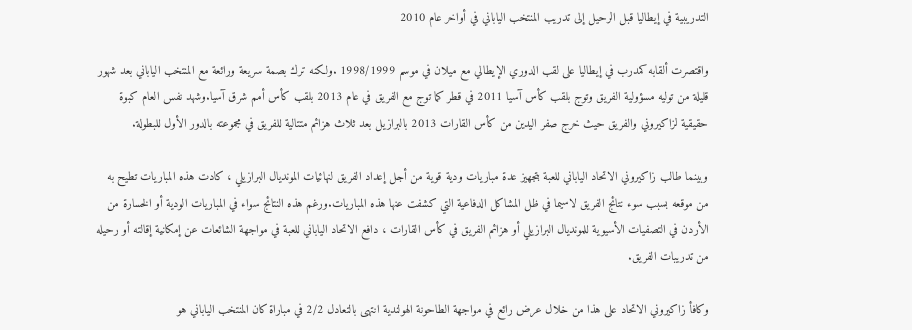التدريبية في إيطاليا قبل الرحيل إلى تدريب المنتخب الياباني في أواخر عام 2010

واقتصرت ألقابه كمدرب في إيطاليا على لقب الدوري الإيطالي مع ميلان في موسم 1998/1999 .ولكنه ترك بصمة سريعة ورائعة مع المنتخب الياباني بعد شهور قليلة من توليه مسؤولية الفريق وتوج بلقب كأس آسيا 2011 في قطر كما توج مع الفريق في عام 2013 بلقب كأس أمم شرق آسيا.وشهد نفس العام كبوة حقيقية لزاكيروني والفريق حيث خرج صفر اليدين من كأس القارات 2013 بالبرازيل بعد ثلاث هزائم متتالية للفريق في مجموعته بالدور الأول للبطولة.

وبينما طالب زاكيروني الاتحاد الياباني للعبة بتجهيز عدة مباريات ودية قوية من أجل إعداد الفريق لنهائيات المونديال البرازيلي ، كادت هذه المباريات تطيح به من موقعه بسبب سوء نتائج الفريق لاسيما في ظل المشاكل الدفاعية التي كشفت عنها هذه المباريات.ورغم هذه النتائج سواء في المباريات الودية أو الخسارة من الأردن في التصفيات الأسيوية للمونديال البرازيلي أو هزائم الفريق في كأس القارات ، دافع الاتحاد الياباني للعبة في مواجهة الشائعات عن إمكانية إقالته أو رحيله من تدريبات الفريق.

وكافأ زاكيروني الاتحاد على هذا من خلال عرض رائع في مواجهة الطاحونة الهولندية انتهى بالتعادل 2/2 في مباراة كان المنتخب الياباني هو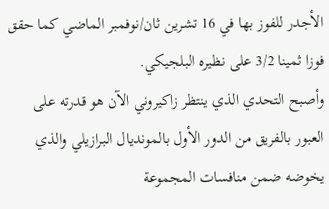الأجدر للفوز بها في 16 تشرين ثان/نوفمبر الماضي كما حقق فوزا ثمينا 3/2 على نظيره البلجيكي.
وأصبح التحدي الذي ينتظر زاكيروني الآن هو قدرته على العبور بالفريق من الدور الأول بالمونديال البرازيلي والذي يخوضه ضمن منافسات المجموعة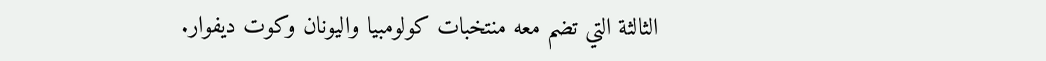الثالثة التي تضم معه منتخبات كولومبيا واليونان وكوت ديفوار.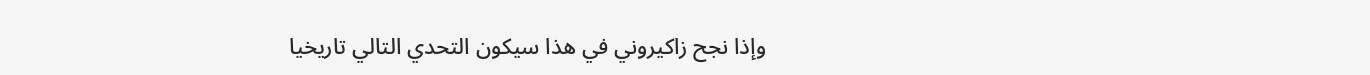وإذا نجح زاكيروني في هذا سيكون التحدي التالي تاريخيا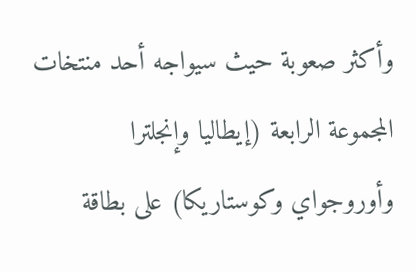وأكثر صعوبة حيث سيواجه أحد منتخات المجموعة الرابعة (إيطاليا وإنجلترا وأوروجواي وكوستاريكا) على بطاقة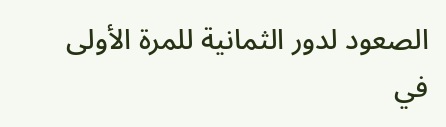الصعود لدور الثمانية للمرة الأولى في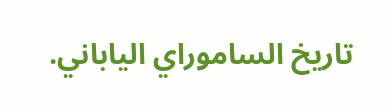تاريخ الساموراي الياباني.